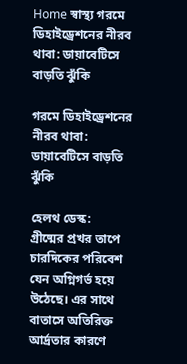Home স্বাস্থ্য গরমে ডিহাইড্রেশনের নীরব থাবা: ডায়াবেটিসে বাড়তি ঝুঁকি

গরমে ডিহাইড্রেশনের নীরব থাবা: ডায়াবেটিসে বাড়তি ঝুঁকি

হেলথ ডেস্ক:
গ্রীষ্মের প্রখর তাপে চারদিকের পরিবেশ যেন অগ্নিগর্ভ হয়ে উঠেছে। এর সাথে বাতাসে অতিরিক্ত আর্দ্রতার কারণে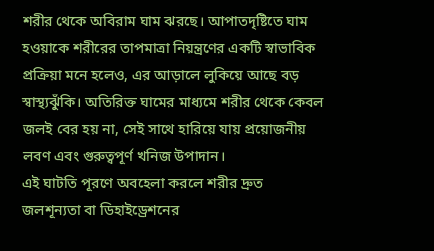শরীর থেকে অবিরাম ঘাম ঝরছে। আপাতদৃষ্টিতে ঘাম হওয়াকে শরীরের তাপমাত্রা নিয়ন্ত্রণের একটি স্বাভাবিক প্রক্রিয়া মনে হলেও, এর আড়ালে লুকিয়ে আছে বড় স্বাস্থ্যঝুঁকি। অতিরিক্ত ঘামের মাধ্যমে শরীর থেকে কেবল জলই বের হয় না, সেই সাথে হারিয়ে যায় প্রয়োজনীয় লবণ এবং গুরুত্বপূর্ণ খনিজ উপাদান।
এই ঘাটতি পূরণে অবহেলা করলে শরীর দ্রুত জলশূন্যতা বা ডিহাইড্রেশনের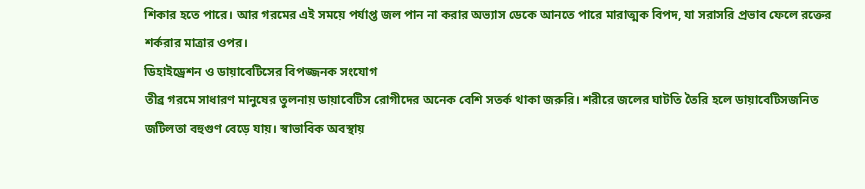শিকার হতে পারে। আর গরমের এই সময়ে পর্যাপ্ত জল পান না করার অভ্যাস ডেকে আনতে পারে মারাত্মক বিপদ, যা সরাসরি প্রভাব ফেলে রক্তের শর্করার মাত্রার ওপর।
ডিহাইড্রেশন ও ডায়াবেটিসের বিপজ্জনক সংযোগ
তীব্র গরমে সাধারণ মানুষের তুলনায় ডায়াবেটিস রোগীদের অনেক বেশি সতর্ক থাকা জরুরি। শরীরে জলের ঘাটতি তৈরি হলে ডায়াবেটিসজনিত জটিলতা বহুগুণ বেড়ে যায়। স্বাভাবিক অবস্থায়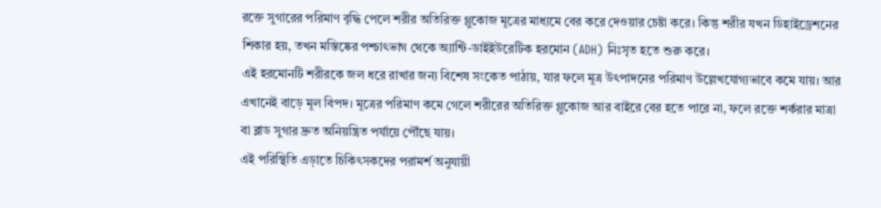রক্তে সুগারের পরিমাণ বৃদ্ধি পেলে শরীর অতিরিক্ত গ্লুকোজ মূত্রের মাধ্যমে বের করে দেওয়ার চেষ্টা করে। কিন্তু শরীর যখন ডিহাইড্রেশনের শিকার হয়, তখন মস্তিষ্কের পশ্চাৎভাগ থেকে অ্যান্টি-ডাইইউরেটিক হরমোন (ADH) নিঃসৃত হতে শুরু করে।
এই হরমোনটি শরীরকে জল ধরে রাখার জন্য বিশেষ সংকেত পাঠায়, যার ফলে মূত্র উৎপাদনের পরিমাণ উল্লেখযোগ্যভাবে কমে যায়। আর এখানেই বাড়ে মূল বিপদ। মূত্রের পরিমাণ কমে গেলে শরীরের অতিরিক্ত গ্লুকোজ আর বাইরে বের হতে পারে না, ফলে রক্তে শর্করার মাত্রা বা ব্লাড সুগার দ্রুত অনিয়ন্ত্রিত পর্যায়ে পৌঁছে যায়।
এই পরিস্থিতি এড়াতে চিকিৎসকদের পরামর্শ অনুযায়ী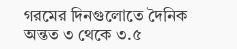গরমের দিনগুলোতে দৈনিক অন্তত ৩ থেকে ৩.৫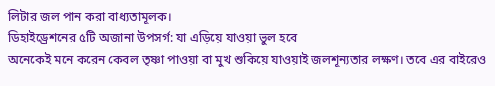লিটার জল পান করা বাধ্যতামূলক।
ডিহাইড্রেশনের ৫টি অজানা উপসর্গ: যা এড়িয়ে যাওয়া ভুল হবে
অনেকেই মনে করেন কেবল তৃষ্ণা পাওয়া বা মুখ শুকিয়ে যাওয়াই জলশূন্যতার লক্ষণ। তবে এর বাইরেও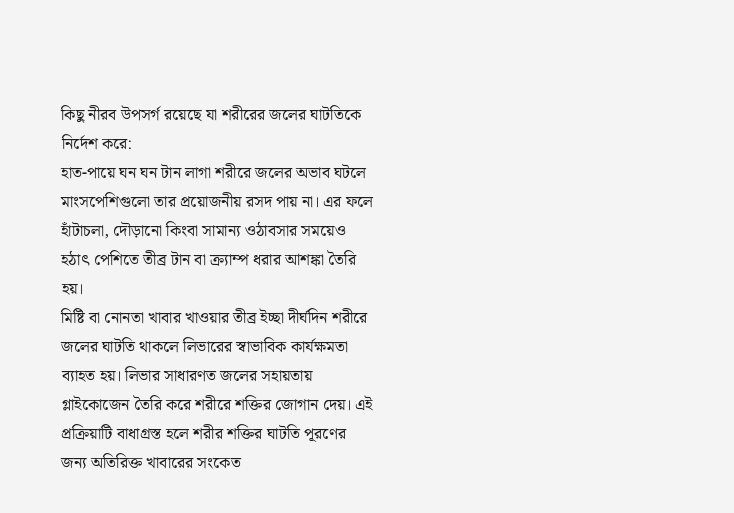কিছু নীরব উপসর্গ রয়েছে যা শরীরের জলের ঘাটতিকে নির্দেশ করে:
হাত-পায়ে ঘন ঘন টান লাগা শরীরে জলের অভাব ঘটলে মাংসপেশিগুলো তার প্রয়োজনীয় রসদ পায় না। এর ফলে হাঁটাচলা, দৌড়ানো কিংবা সামান্য ওঠাবসার সময়েও হঠাৎ পেশিতে তীব্র টান বা ক্র্যাম্প ধরার আশঙ্কা তৈরি হয়।
মিষ্টি বা নোনতা খাবার খাওয়ার তীব্র ইচ্ছা দীর্ঘদিন শরীরে জলের ঘাটতি থাকলে লিভারের স্বাভাবিক কার্যক্ষমতা ব্যাহত হয়। লিভার সাধারণত জলের সহায়তায় গ্লাইকোজেন তৈরি করে শরীরে শক্তির জোগান দেয়। এই প্রক্রিয়াটি বাধাগ্রস্ত হলে শরীর শক্তির ঘাটতি পূরণের জন্য অতিরিক্ত খাবারের সংকেত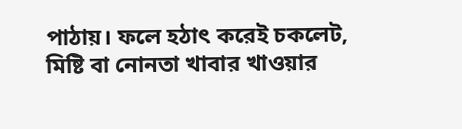পাঠায়। ফলে হঠাৎ করেই চকলেট, মিষ্টি বা নোনতা খাবার খাওয়ার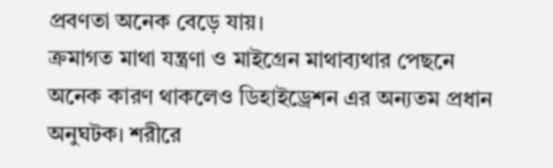প্রবণতা অনেক বেড়ে যায়।
ক্রমাগত মাথা যন্ত্রণা ও মাইগ্রেন মাথাব্যথার পেছনে অনেক কারণ থাকলেও ডিহাইড্রেশন এর অন্যতম প্রধান অনুঘটক। শরীরে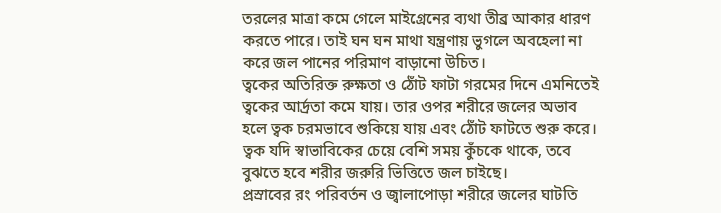তরলের মাত্রা কমে গেলে মাইগ্রেনের ব্যথা তীব্র আকার ধারণ করতে পারে। তাই ঘন ঘন মাথা যন্ত্রণায় ভুগলে অবহেলা না করে জল পানের পরিমাণ বাড়ানো উচিত।
ত্বকের অতিরিক্ত রুক্ষতা ও ঠোঁট ফাটা গরমের দিনে এমনিতেই ত্বকের আর্দ্রতা কমে যায়। তার ওপর শরীরে জলের অভাব হলে ত্বক চরমভাবে শুকিয়ে যায় এবং ঠোঁট ফাটতে শুরু করে। ত্বক যদি স্বাভাবিকের চেয়ে বেশি সময় কুঁচকে থাকে, তবে বুঝতে হবে শরীর জরুরি ভিত্তিতে জল চাইছে।
প্রস্রাবের রং পরিবর্তন ও জ্বালাপোড়া শরীরে জলের ঘাটতি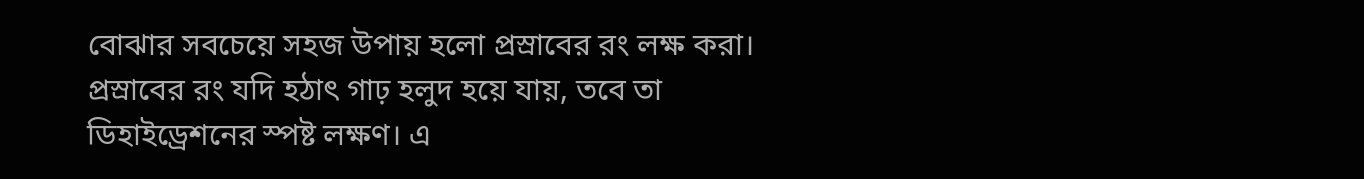বোঝার সবচেয়ে সহজ উপায় হলো প্রস্রাবের রং লক্ষ করা। প্রস্রাবের রং যদি হঠাৎ গাঢ় হলুদ হয়ে যায়, তবে তা ডিহাইড্রেশনের স্পষ্ট লক্ষণ। এ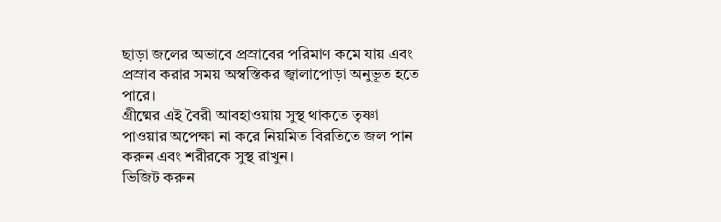ছাড়া জলের অভাবে প্রস্রাবের পরিমাণ কমে যায় এবং প্রস্রাব করার সময় অস্বস্তিকর জ্বালাপোড়া অনুভূত হতে পারে।
গ্রীষ্মের এই বৈরী আবহাওয়ায় সুস্থ থাকতে তৃষ্ণা পাওয়ার অপেক্ষা না করে নিয়মিত বিরতিতে জল পান করুন এবং শরীরকে সুস্থ রাখুন।
ভিজিট করুন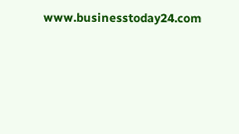www.businesstoday24.com